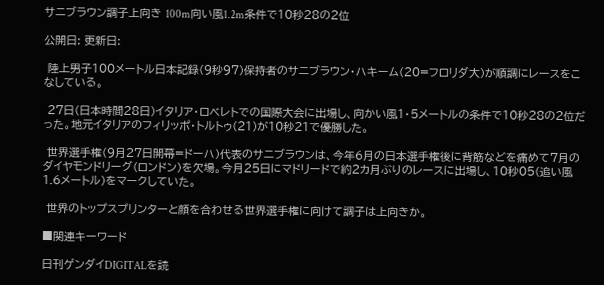サニブラウン調子上向き 100m向い風1.2m条件で10秒28の2位

公開日: 更新日:

 陸上男子100メートル日本記録(9秒97)保持者のサニブラウン・ハキーム(20=フロリダ大)が順調にレースをこなしている。

 27日(日本時間28日)イタリア・ロベレトでの国際大会に出場し、向かい風1・5メートルの条件で10秒28の2位だった。地元イタリアのフィリッポ・トルトゥ(21)が10秒21で優勝した。

 世界選手権(9月27日開幕=ドーハ)代表のサニブラウンは、今年6月の日本選手権後に背筋などを痛めて7月のダイヤモンドリーグ(ロンドン)を欠場。今月25日にマドリードで約2カ月ぶりのレースに出場し、10秒05(追い風1.6メートル)をマークしていた。

 世界のトップスプリンターと顔を合わせる世界選手権に向けて調子は上向きか。

■関連キーワード

日刊ゲンダイDIGITALを読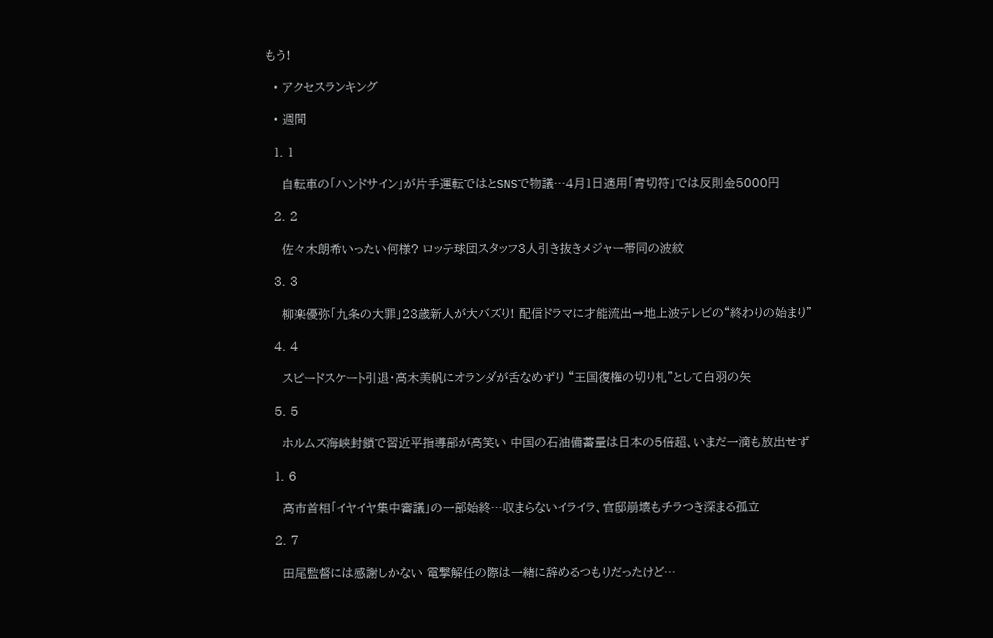もう!

  • アクセスランキング

  • 週間

  1. 1

    自転車の「ハンドサイン」が片手運転ではとSNSで物議…4月1日適用「青切符」では反則金5000円

  2. 2

    佐々木朗希いったい何様? ロッテ球団スタッフ3人引き抜きメジャー帯同の波紋

  3. 3

    柳楽優弥「九条の大罪」23歳新人が大バズり! 配信ドラマに才能流出→地上波テレビの“終わりの始まり”

  4. 4

    スピードスケート引退・高木美帆にオランダが舌なめずり “王国復権の切り札”として白羽の矢

  5. 5

    ホルムズ海峡封鎖で習近平指導部が高笑い 中国の石油備蓄量は日本の5倍超、いまだ一滴も放出せず

  1. 6

    高市首相「イヤイヤ集中審議」の一部始終…収まらないイライラ、官邸崩壊もチラつき深まる孤立

  2. 7

    田尾監督には感謝しかない 電撃解任の際は一緒に辞めるつもりだったけど…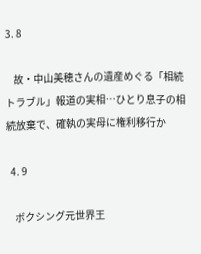3. 8

    故・中山美穂さんの遺産めぐる「相続トラブル」報道の実相…ひとり息子の相続放棄で、確執の実母に権利移行か

  4. 9

    ボクシング元世界王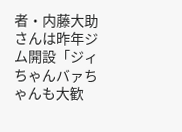者・内藤大助さんは昨年ジム開設「ジィちゃんバァちゃんも大歓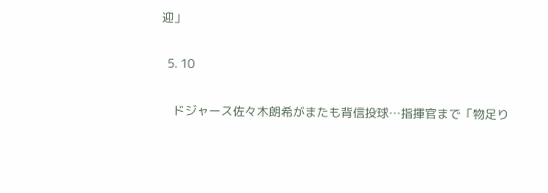迎」

  5. 10

    ドジャース佐々木朗希がまたも背信投球…指揮官まで「物足り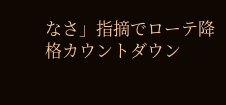なさ」指摘でローテ降格カウントダウン